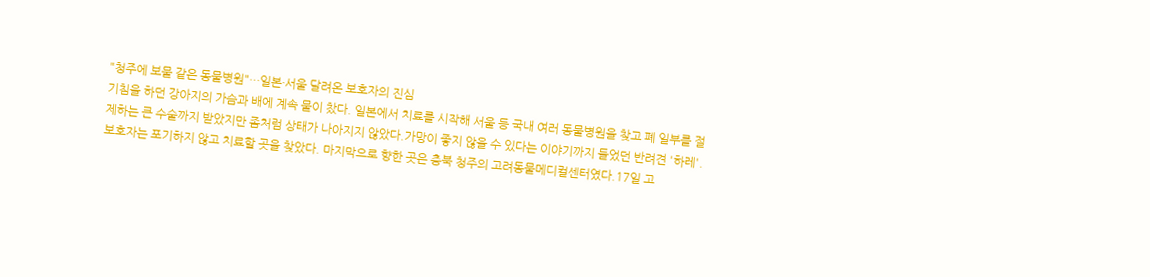"청주에 보물 같은 동물병원"…일본·서울 달려온 보호자의 진심
기침을 하던 강아지의 가슴과 배에 계속 물이 찼다. 일본에서 치료를 시작해 서울 등 국내 여러 동물병원을 찾고 폐 일부를 절제하는 큰 수술까지 받았지만 좀처럼 상태가 나아지지 않았다.가망이 좋지 않을 수 있다는 이야기까지 들었던 반려견 '하레'. 보호자는 포기하지 않고 치료할 곳을 찾았다. 마지막으로 향한 곳은 충북 청주의 고려동물메디컬센터였다.17일 고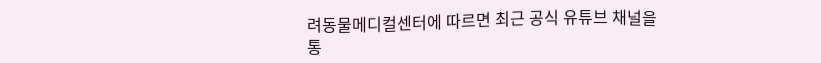려동물메디컬센터에 따르면 최근 공식 유튜브 채널을 통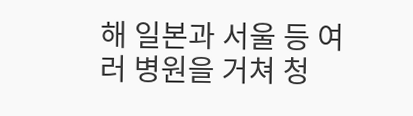해 일본과 서울 등 여러 병원을 거쳐 청